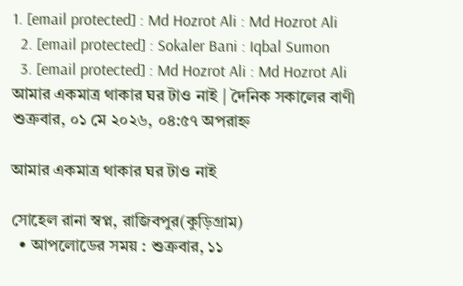1. [email protected] : Md Hozrot Ali : Md Hozrot Ali
  2. [email protected] : Sokaler Bani : Iqbal Sumon
  3. [email protected] : Md Hozrot Ali : Md Hozrot Ali
আমার একমাত্র থাকার ঘর টাও নাই | দৈনিক সকালের বাণী
শুক্রবার, ০১ মে ২০২৬, ০৪:৫৭ অপরাহ্ন

আমার একমাত্র থাকার ঘর টাও নাই

সোহেল রানা স্বপ্ন, রাজিবপুর(কুড়িগ্রাম)
  • আপলোডের সময় : শুক্রবার, ১১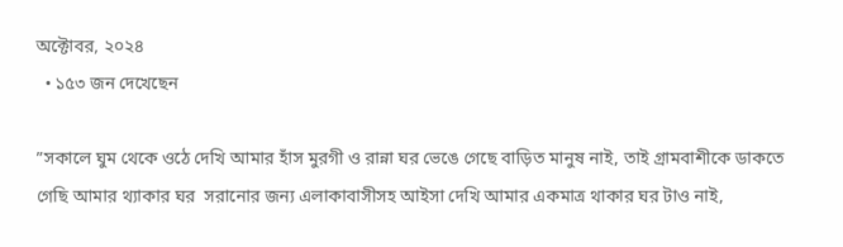অক্টোবর, ২০২৪
  • ১৫৩ জন দেখেছেন

”সকালে ঘুম থেকে ওঠে দেখি আমার হাঁস মুরগী ও রান্না ঘর ভেঙে গেছে বাড়িত মানুষ নাই, তাই গ্রামবাশীকে ডাকতে গেছি আমার থ্যাকার ঘর  সরানোর জন্য এলাকাবাসীসহ আইসা দেখি আমার একমাত্র থাকার ঘর টাও নাই,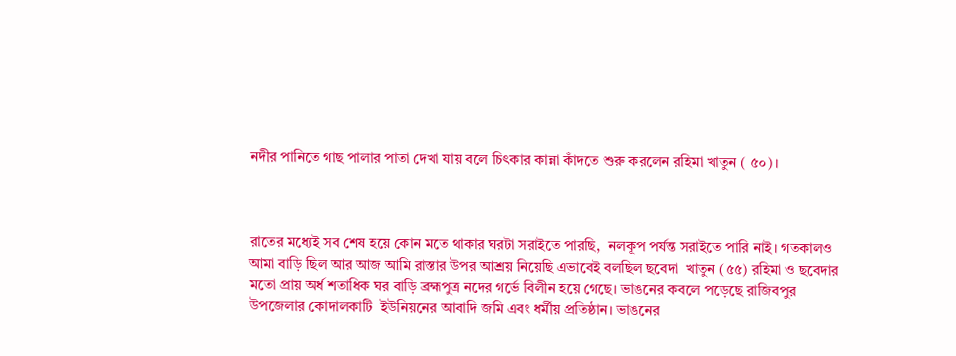নদীর পানিতে গাছ পালার পাতা দেখা যায় বলে চিৎকার কান্না কাঁদতে শুরু করলেন রহিমা খাতুন ( ৫০)।



রাতের মধ্যেই সব শেষ হয়ে কোন মতে থাকার ঘরটা সরাইতে পারছি,  নলকূপ পর্যন্ত সরাইতে পারি নাই। গতকালও আমা বাড়ি ছিল আর আজ আমি রাস্তার উপর আশ্রয় নিয়েছি এভাবেই বলছিল ছবেদা  খাতুন (৫৫) রহিমা ও ছবেদার মতো প্রায় অর্ধ শতাধিক ঘর বাড়ি ব্রহ্মপুত্র নদের গর্ভে বিলীন হয়ে গেছে। ভাঙনের কবলে পড়েছে রাজিবপুর উপজেলার কোদালকাটি  ইউনিয়নের আবাদি জমি এবং ধর্মীয় প্রতিষ্ঠান। ভাঙনের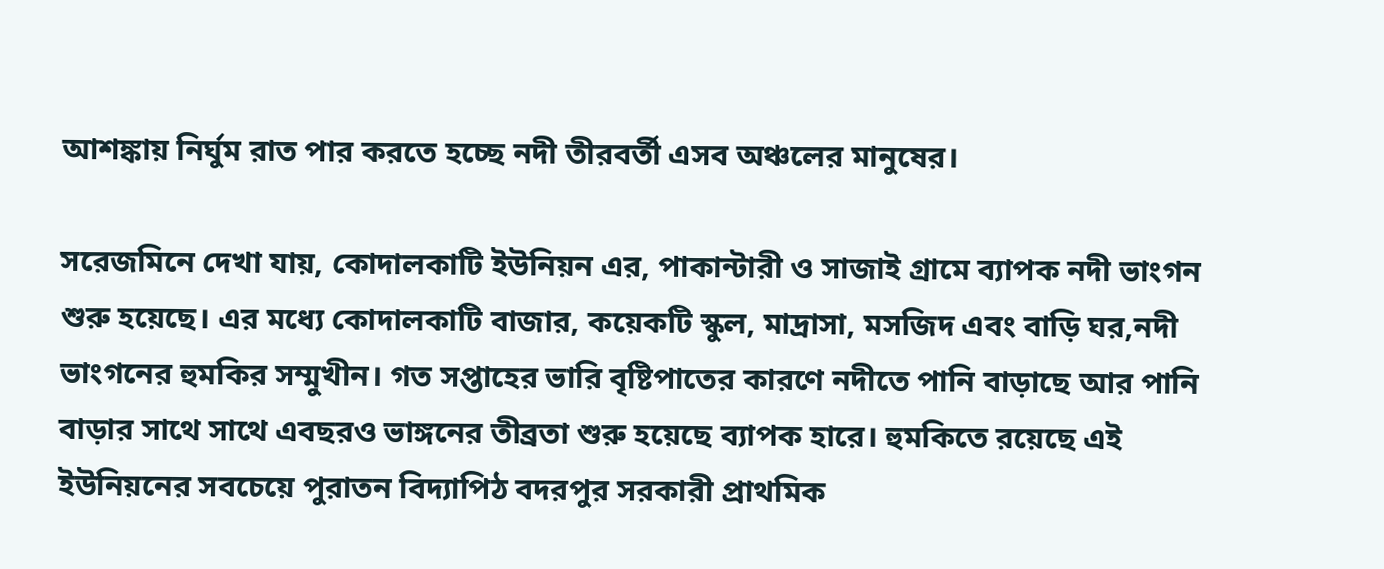আশঙ্কায় নির্ঘুম রাত পার করতে হচ্ছে নদী তীরবর্তী এসব অঞ্চলের মানুষের।

সরেজমিনে দেখা যায়, কোদালকাটি ইউনিয়ন এর, পাকান্টারী ও সাজাই গ্রামে ব্যাপক নদী ভাংগন শুরু হয়েছে। এর মধ্যে কোদালকাটি বাজার, কয়েকটি স্কুল, মাদ্রাসা, মসজিদ এবং বাড়ি ঘর,নদী ভাংগনের হুমকির সম্মুখীন। গত সপ্তাহের ভারি বৃষ্টিপাতের কারণে নদীতে পানি বাড়াছে আর পানি বাড়ার সাথে সাথে এবছরও ভাঙ্গনের তীব্রতা শুরু হয়েছে ব্যাপক হারে। হুমকিতে রয়েছে এই ইউনিয়নের সবচেয়ে পুরাতন বিদ্যাপিঠ বদরপুর সরকারী প্রাথমিক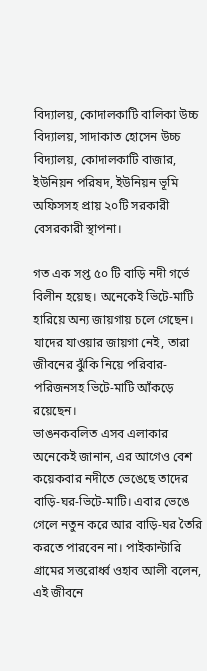বিদ্যালয়, কোদালকাটি বালিকা উচ্চ বিদ্যালয়, সাদাকাত হোসেন উচ্চ বিদ্যালয়, কোদালকাটি বাজার, ইউনিয়ন পরিষদ, ইউনিয়ন ভূমি অফিসসহ প্রায় ২০টি সরকারী বেসরকারী স্থাপনা।

গত এক সপ্ত ৫০ টি বাড়ি নদী গর্ভে বিলীন হয়েছ। অনেকেই ভিটে-মাটি হারিয়ে অন্য জায়গায় চলে গেছেন। যাদের যাওয়ার জায়গা নেই, তারা জীবনের ঝুঁকি নিয়ে পরিবার-পরিজনসহ ভিটে-মাটি আঁকড়ে রয়েছেন।
ভাঙনকবলিত এসব এলাকার অনেকেই জানান, এর আগেও বেশ কয়েকবার নদীতে ভেঙেছে তাদের বাড়ি-ঘর-ভিটে-মাটি। এবার ভেঙে গেলে নতুন করে আর বাড়ি-ঘর তৈরি করতে পারবেন না। পাইকান্টারি গ্রামের সত্তরোর্ধ্ব ওহাব আলী বলেন, এই জীবনে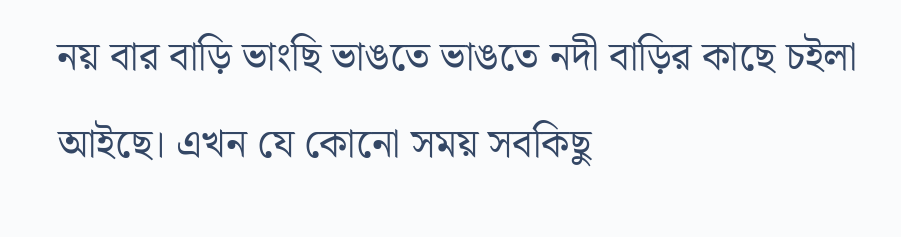নয় বার বাড়ি ভাংছি ভাঙতে ভাঙতে নদী বাড়ির কাছে চইলা আইছে। এখন যে কোনো সময় সবকিছু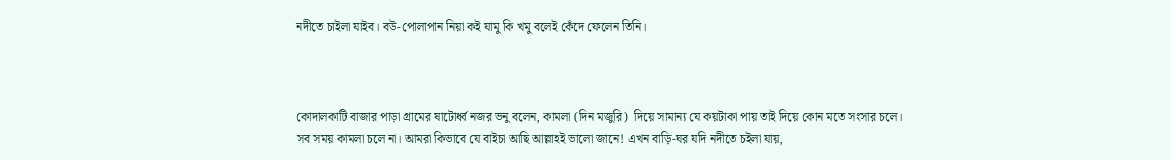নদীতে চাইলা যাইব। বউ-পোলাপান নিয়া কই যামু কি খমু বলেই কেঁদে ফেলেন তিনি।



কোদালকাটি বাজার পাড়া গ্রামের ষাটোর্ধ্ব নজর ভনু বলেন, কামলা (দিন মজুরি)  দিয়ে সামান্য যে কয়টাকা পায় তাই দিয়ে কোন মতে সংসার চলে।  সব সময় কামলা চলে না। আমরা কিভাবে যে বাইচা আছি আল্লাহই ভালো জানে! এখন বাড়ি-ঘর যদি নদীতে চইলা যায়,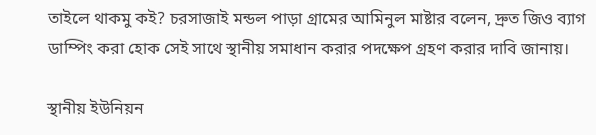তাইলে থাকমু কই? চরসাজাই মন্ডল পাড়া গ্রামের আমিনুল মাষ্টার বলেন, দ্রুত জিও ব্যাগ ডাম্পিং করা হোক সেই সাথে স্থানীয় সমাধান করার পদক্ষেপ গ্রহণ করার দাবি জানায়।

স্থানীয় ইউনিয়ন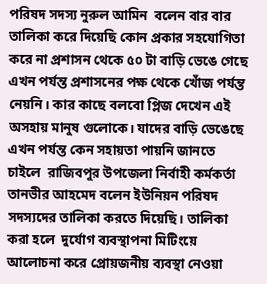পরিষদ সদস্য নুরুল আমিন  বলেন বার বার তালিকা করে দিয়েছি কোন প্রকার সহযোগিতা করে না প্রশাসন থেকে ৫০ টা বাড়ি ভেঙে গেছে এখন পর্যন্ত প্রশাসনের পক্ষ থেকে খোঁজ পর্যন্ত নেয়নি। কার কাছে বলবো প্লিজ দেখেন এই অসহায় মানুষ গুলোকে। যাদের বাড়ি ভেঙেছে এখন পর্যন্ত কেন সহায়তা পায়নি জানতে চাইলে  রাজিবপুর উপজেলা নির্বাহী কর্মকর্তা তানভীর আহমেদ বলেন ইউনিয়ন পরিষদ সদস্যদের তালিকা করতে দিয়েছি। তালিকা করা হলে  দুর্যোগ ব্যবস্থাপনা মিটিংয়ে আলোচনা করে প্রোয়জনীয় ব্যবস্থা নেওয়া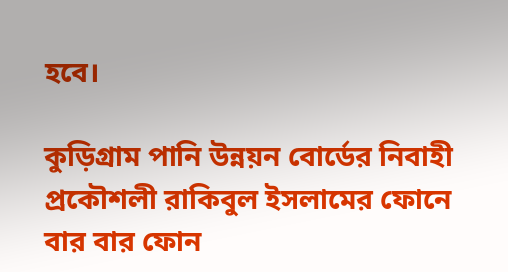হবে।

কুড়িগ্রাম পানি উন্নয়ন বোর্ডের নিবাহী প্রকৌশলী রাকিবুল ইসলামের ফোনে বার বার ফোন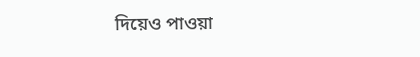দিয়েও পাওয়া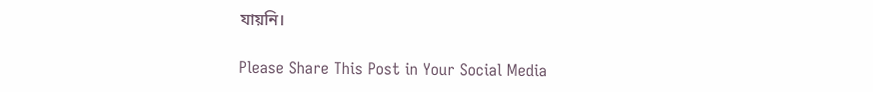যায়নি।

Please Share This Post in Your Social Media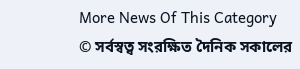More News Of This Category
© সর্বস্বত্ব সংরক্ষিত দৈনিক সকালের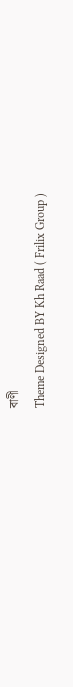বাণী
Theme Designed BY Kh Raad ( Frilix Group )